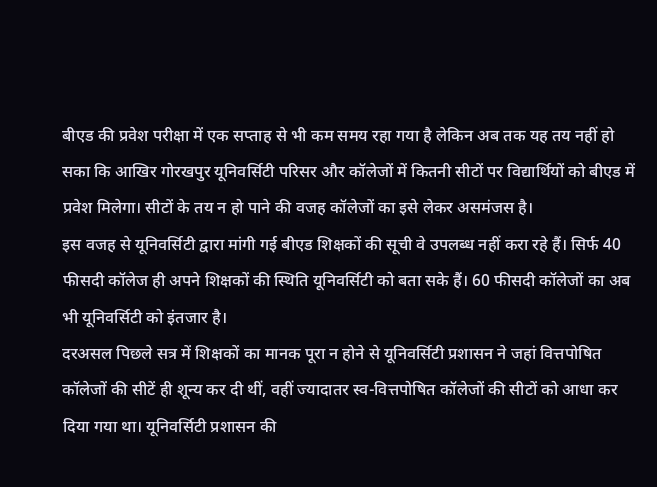बीएड की प्रवेश परीक्षा में एक सप्ताह से भी कम समय रहा गया है लेकिन अब तक यह तय नहीं हो सका कि आखिर गोरखपुर यूनिवर्सिटी परिसर और कॉलेजों में कितनी सीटों पर विद्यार्थियों को बीएड में प्रवेश मिलेगा। सीटों के तय न हो पाने की वजह कॉलेजों का इसे लेकर असमंजस है।
इस वजह से यूनिवर्सिटी द्वारा मांगी गई बीएड शिक्षकों की सूची वे उपलब्ध नहीं करा रहे हैं। सिर्फ 40 फीसदी कॉलेज ही अपने शिक्षकों की स्थिति यूनिवर्सिटी को बता सके हैं। 60 फीसदी कॉलेजों का अब भी यूनिवर्सिटी को इंतजार है।
दरअसल पिछले सत्र में शिक्षकों का मानक पूरा न होने से यूनिवर्सिटी प्रशासन ने जहां वित्तपोषित कॉलेजों की सीटें ही शून्य कर दी थीं, वहीं ज्यादातर स्व-वित्तपोषित कॉलेजों की सीटों को आधा कर दिया गया था। यूनिवर्सिटी प्रशासन की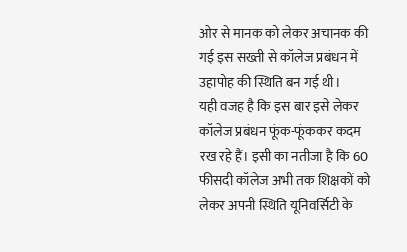ओर से मानक को लेकर अचानक की गई इस सख्ती से कॉलेज प्रबंधन में उहापोह की स्थिति बन गई थी।
यही वजह है कि इस बार इसे लेकर कॉलेज प्रबंधन फूंक-फूंककर कदम रख रहे हैं। इसी का नतीजा है कि 60 फीसदी कॉलेज अभी तक शिक्षकों को लेकर अपनी स्थिति यूनिवर्सिटी के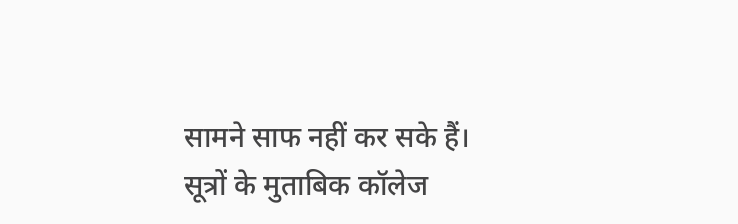सामने साफ नहीं कर सके हैं।
सूत्रों के मुताबिक कॉलेज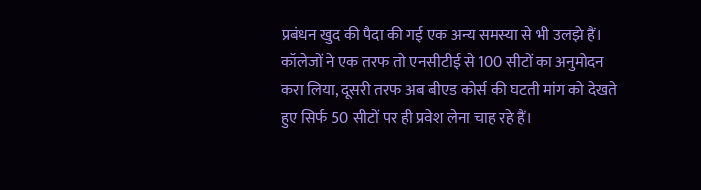प्रबंधन खुद की पैदा की गई एक अन्य समस्या से भी उलझे हैं। कॉलेजों ने एक तरफ तो एनसीटीई से 100 सीटों का अनुमोदन करा लिया, दूसरी तरफ अब बीएड कोर्स की घटती मांग को देखते हुए सिर्फ 50 सीटों पर ही प्रवेश लेना चाह रहे हैं।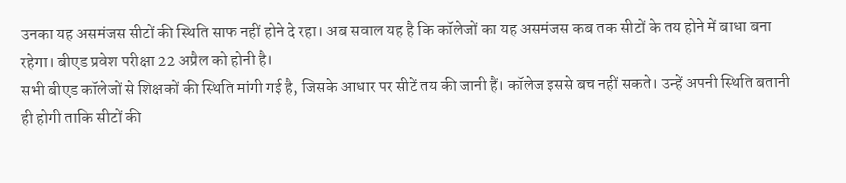उनका यह असमंजस सीटों की स्थिति साफ नहीं होने दे रहा। अब सवाल यह है कि कॉलेजों का यह असमंजस कब तक सीटों के तय होने में बाधा बना रहेगा। बीएड प्रवेश परीक्षा 22 अप्रैल को होनी है।
सभी बीएड कॉलेजों से शिक्षकों की स्थिति मांगी गई है, जिसके आधार पर सीटें तय की जानी हैं। कॉलेज इससे बच नहीं सकते। उन्हें अपनी स्थिति बतानी ही होगी ताकि सीटों की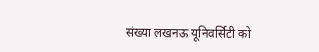संख्या लखनऊ यूनिवर्सिटी को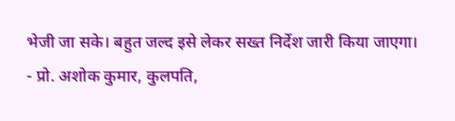भेजी जा सके। बहुत जल्द इसे लेकर सख्त निर्देश जारी किया जाएगा।
- प्रो. अशोक कुमार, कुलपति,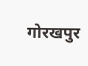गोरखपुर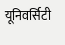यूनिवर्सिटी